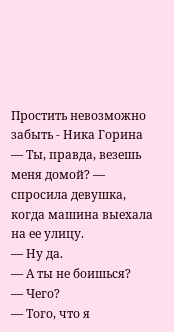Простить невозможно забыть - Ника Горина
— Ты, правда, везешь меня домой? — спросила девушка, когда машина выехала на ее улицу.
— Ну да.
— А ты не боишься?
— Чего?
— Того, что я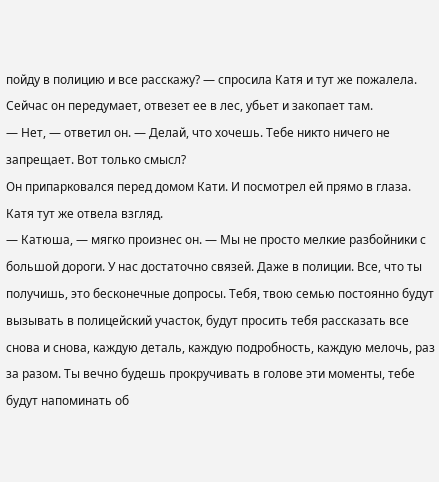пойду в полицию и все расскажу? — спросила Катя и тут же пожалела. Сейчас он передумает, отвезет ее в лес, убьет и закопает там.
— Нет, — ответил он. — Делай, что хочешь. Тебе никто ничего не запрещает. Вот только смысл?
Он припарковался перед домом Кати. И посмотрел ей прямо в глаза. Катя тут же отвела взгляд.
— Катюша, — мягко произнес он. — Мы не просто мелкие разбойники с большой дороги. У нас достаточно связей. Даже в полиции. Все, что ты получишь, это бесконечные допросы. Тебя, твою семью постоянно будут вызывать в полицейский участок, будут просить тебя рассказать все снова и снова, каждую деталь, каждую подробность, каждую мелочь, раз за разом. Ты вечно будешь прокручивать в голове эти моменты, тебе будут напоминать об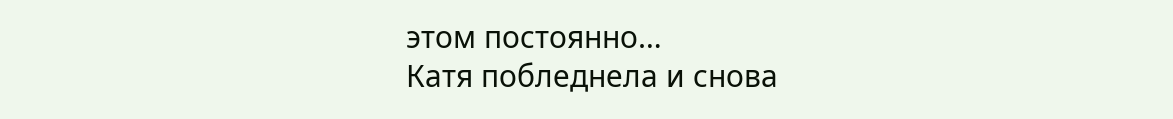этом постоянно…
Катя побледнела и снова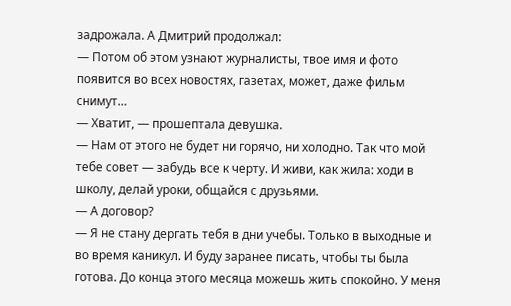задрожала. А Дмитрий продолжал:
— Потом об этом узнают журналисты, твое имя и фото появится во всех новостях, газетах, может, даже фильм снимут…
— Хватит, — прошептала девушка.
— Нам от этого не будет ни горячо, ни холодно. Так что мой тебе совет — забудь все к черту. И живи, как жила: ходи в школу, делай уроки, общайся с друзьями.
— А договор?
— Я не стану дергать тебя в дни учебы. Только в выходные и во время каникул. И буду заранее писать, чтобы ты была готова. До конца этого месяца можешь жить спокойно. У меня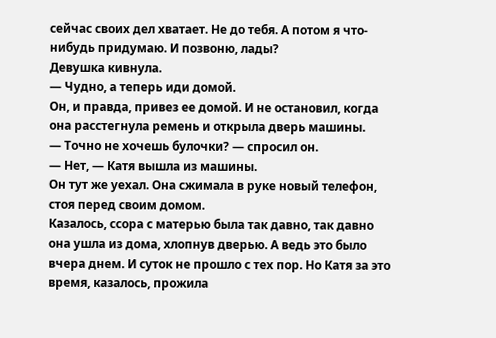сейчас своих дел хватает. Не до тебя. А потом я что-нибудь придумаю. И позвоню, лады?
Девушка кивнула.
— Чудно, а теперь иди домой.
Он, и правда, привез ее домой. И не остановил, когда она расстегнула ремень и открыла дверь машины.
— Точно не хочешь булочки? — спросил он.
— Нет, — Катя вышла из машины.
Он тут же уехал. Она сжимала в руке новый телефон, стоя перед своим домом.
Казалось, ссора с матерью была так давно, так давно она ушла из дома, хлопнув дверью. А ведь это было вчера днем. И суток не прошло с тех пор. Но Катя за это время, казалось, прожила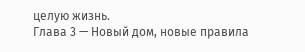целую жизнь.
Глава 3 — Новый дом, новые правила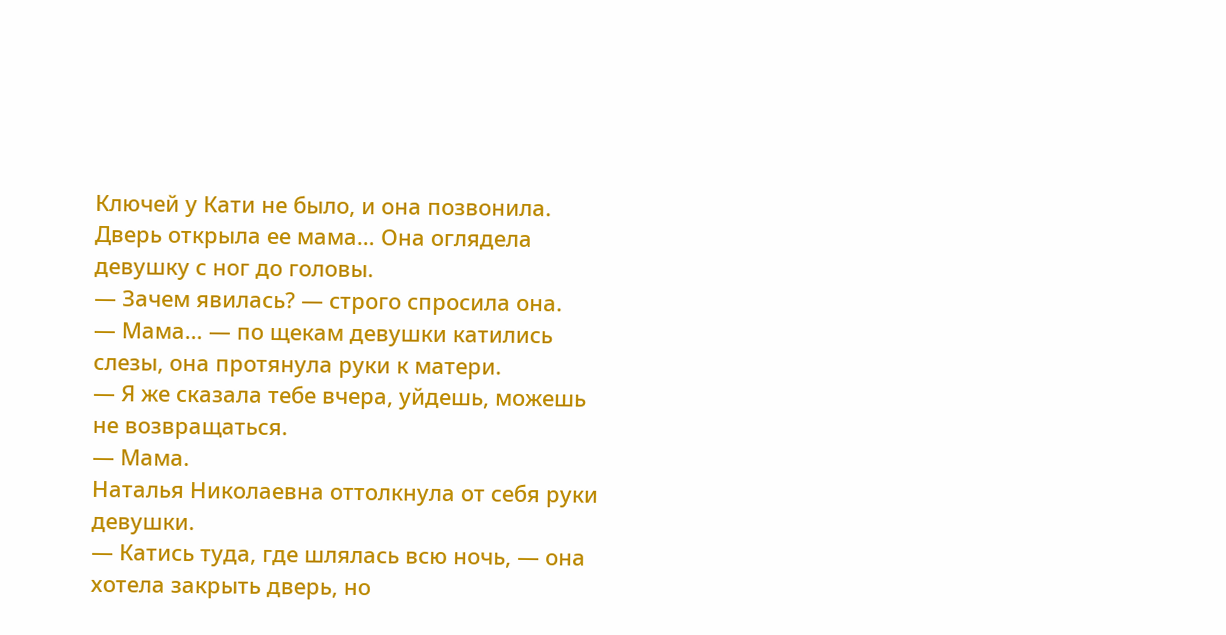Ключей у Кати не было, и она позвонила. Дверь открыла ее мама… Она оглядела девушку с ног до головы.
— Зачем явилась? — строго спросила она.
— Мама… — по щекам девушки катились слезы, она протянула руки к матери.
— Я же сказала тебе вчера, уйдешь, можешь не возвращаться.
— Мама.
Наталья Николаевна оттолкнула от себя руки девушки.
— Катись туда, где шлялась всю ночь, — она хотела закрыть дверь, но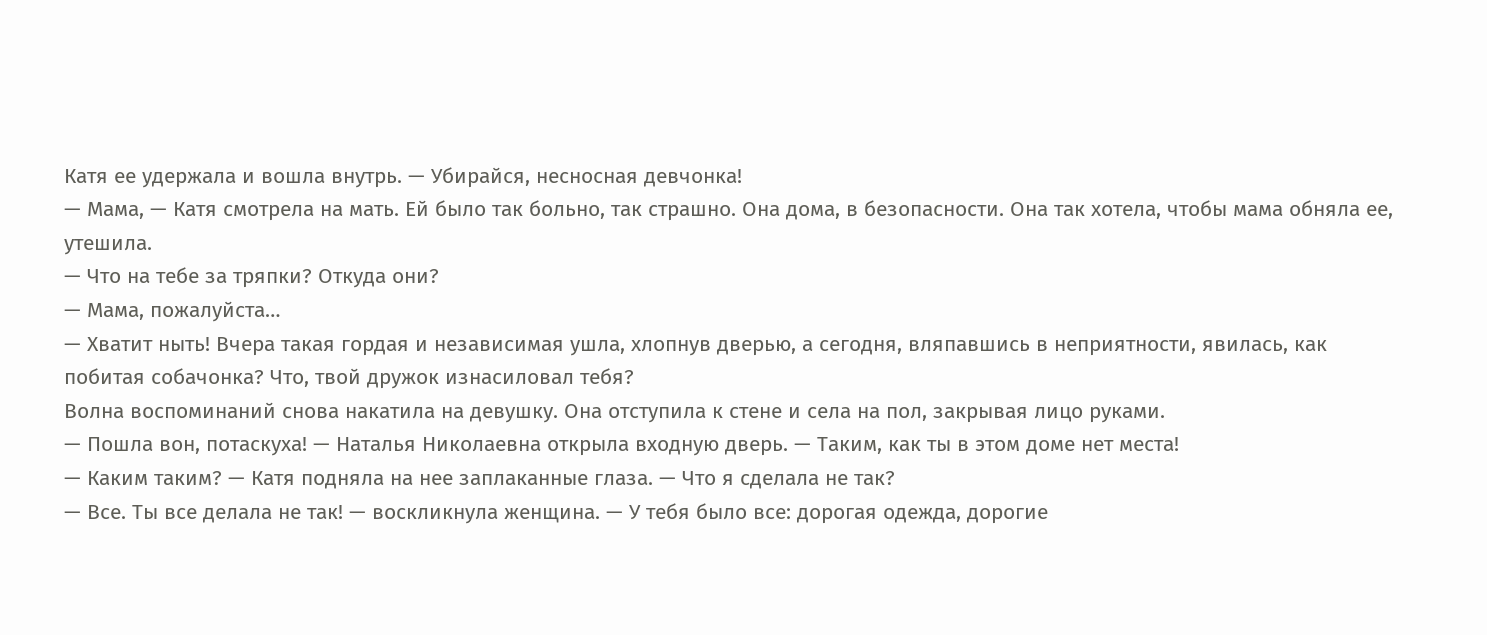Катя ее удержала и вошла внутрь. — Убирайся, несносная девчонка!
— Мама, — Катя смотрела на мать. Ей было так больно, так страшно. Она дома, в безопасности. Она так хотела, чтобы мама обняла ее, утешила.
— Что на тебе за тряпки? Откуда они?
— Мама, пожалуйста…
— Хватит ныть! Вчера такая гордая и независимая ушла, хлопнув дверью, а сегодня, вляпавшись в неприятности, явилась, как побитая собачонка? Что, твой дружок изнасиловал тебя?
Волна воспоминаний снова накатила на девушку. Она отступила к стене и села на пол, закрывая лицо руками.
— Пошла вон, потаскуха! — Наталья Николаевна открыла входную дверь. — Таким, как ты в этом доме нет места!
— Каким таким? — Катя подняла на нее заплаканные глаза. — Что я сделала не так?
— Все. Ты все делала не так! — воскликнула женщина. — У тебя было все: дорогая одежда, дорогие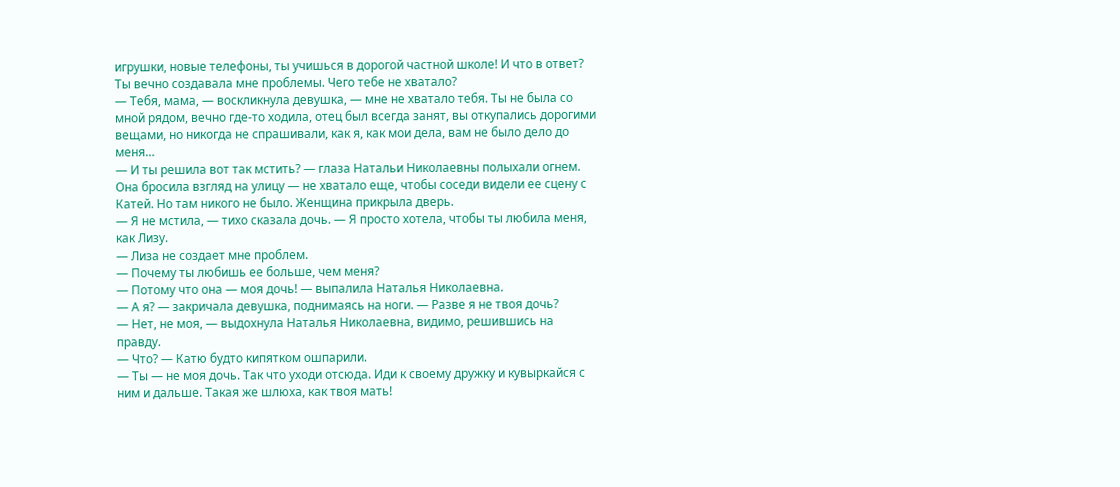игрушки, новые телефоны, ты учишься в дорогой частной школе! И что в ответ? Ты вечно создавала мне проблемы. Чего тебе не хватало?
— Тебя, мама, — воскликнула девушка, — мне не хватало тебя. Ты не была со мной рядом, вечно где-то ходила, отец был всегда занят, вы откупались дорогими вещами, но никогда не спрашивали, как я, как мои дела, вам не было дело до меня…
— И ты решила вот так мстить? — глаза Натальи Николаевны полыхали огнем. Она бросила взгляд на улицу — не хватало еще, чтобы соседи видели ее сцену с Катей. Но там никого не было. Женщина прикрыла дверь.
— Я не мстила, — тихо сказала дочь. — Я просто хотела, чтобы ты любила меня, как Лизу.
— Лиза не создает мне проблем.
— Почему ты любишь ее больше, чем меня?
— Потому что она — моя дочь! — выпалила Наталья Николаевна.
— А я? — закричала девушка, поднимаясь на ноги. — Разве я не твоя дочь?
— Нет, не моя, — выдохнула Наталья Николаевна, видимо, решившись на правду.
— Что? — Катю будто кипятком ошпарили.
— Ты — не моя дочь. Так что уходи отсюда. Иди к своему дружку и кувыркайся с ним и дальше. Такая же шлюха, как твоя мать!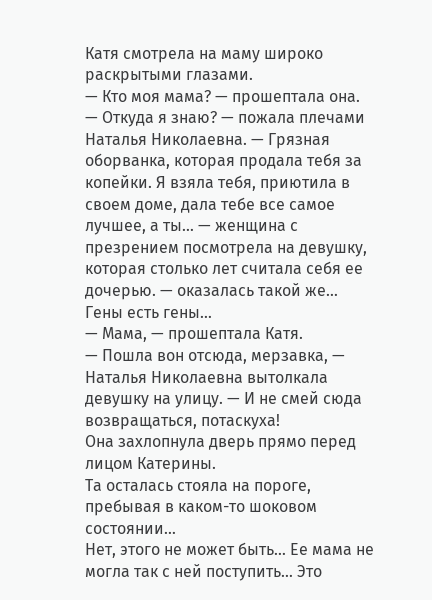Катя смотрела на маму широко раскрытыми глазами.
— Кто моя мама? — прошептала она.
— Откуда я знаю? — пожала плечами Наталья Николаевна. — Грязная оборванка, которая продала тебя за копейки. Я взяла тебя, приютила в своем доме, дала тебе все самое лучшее, а ты… — женщина с презрением посмотрела на девушку, которая столько лет считала себя ее дочерью. — оказалась такой же… Гены есть гены…
— Мама, — прошептала Катя.
— Пошла вон отсюда, мерзавка, — Наталья Николаевна вытолкала девушку на улицу. — И не смей сюда возвращаться, потаскуха!
Она захлопнула дверь прямо перед лицом Катерины.
Та осталась стояла на пороге, пребывая в каком-то шоковом состоянии…
Нет, этого не может быть… Ее мама не могла так с ней поступить… Это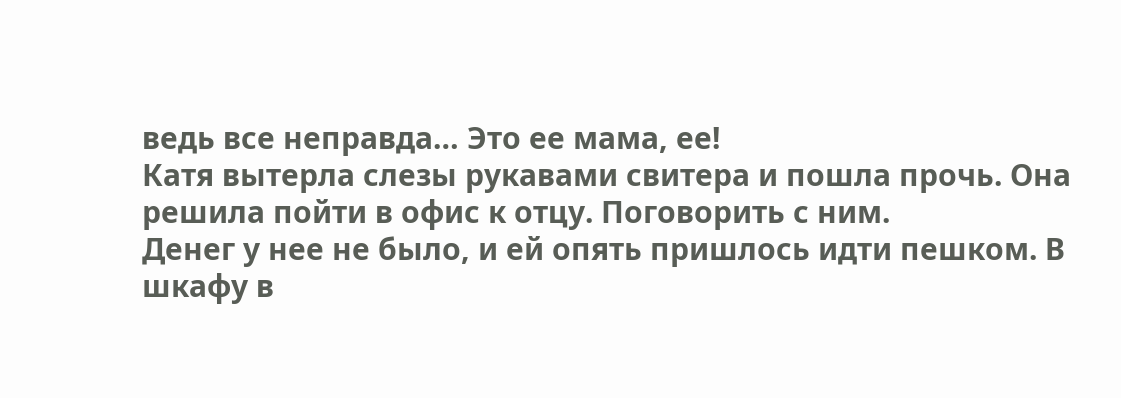ведь все неправда… Это ее мама, ее!
Катя вытерла слезы рукавами свитера и пошла прочь. Она решила пойти в офис к отцу. Поговорить с ним.
Денег у нее не было, и ей опять пришлось идти пешком. В шкафу в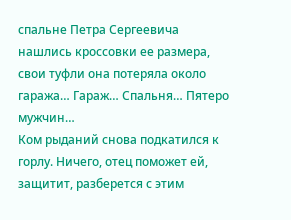спальне Петра Сергеевича нашлись кроссовки ее размера, свои туфли она потеряла около гаража… Гараж… Спальня… Пятеро мужчин…
Ком рыданий снова подкатился к горлу. Ничего, отец поможет ей, защитит, разберется с этим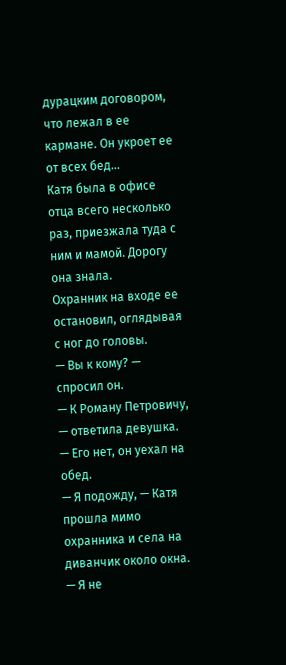дурацким договором, что лежал в ее кармане. Он укроет ее от всех бед…
Катя была в офисе отца всего несколько раз, приезжала туда с ним и мамой. Дорогу она знала.
Охранник на входе ее остановил, оглядывая с ног до головы.
— Вы к кому? — спросил он.
— К Роману Петровичу, — ответила девушка.
— Его нет, он уехал на обед.
— Я подожду, — Катя прошла мимо охранника и села на диванчик около окна.
— Я не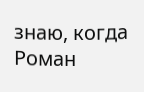знаю, когда Роман